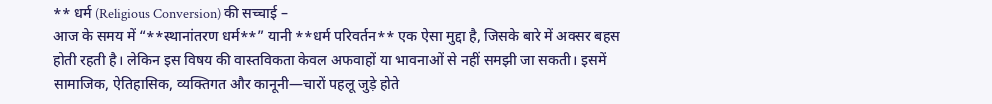** धर्म (Religious Conversion) की सच्चाई –
आज के समय में “**स्थानांतरण धर्म**” यानी **धर्म परिवर्तन** एक ऐसा मुद्दा है, जिसके बारे में अक्सर बहस होती रहती है। लेकिन इस विषय की वास्तविकता केवल अफवाहों या भावनाओं से नहीं समझी जा सकती। इसमें सामाजिक, ऐतिहासिक, व्यक्तिगत और कानूनी—चारों पहलू जुड़े होते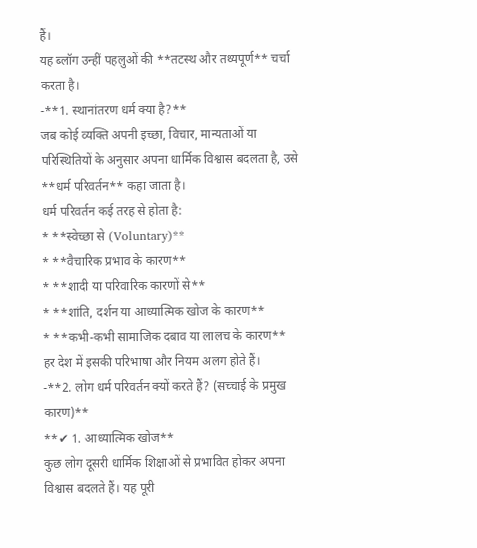हैं।
यह ब्लॉग उन्हीं पहलुओं की **तटस्थ और तथ्यपूर्ण** चर्चा करता है।
-**1. स्थानांतरण धर्म क्या है?**
जब कोई व्यक्ति अपनी इच्छा, विचार, मान्यताओं या परिस्थितियों के अनुसार अपना धार्मिक विश्वास बदलता है, उसे **धर्म परिवर्तन** कहा जाता है।
धर्म परिवर्तन कई तरह से होता है:
* **स्वेच्छा से (Voluntary)**
* **वैचारिक प्रभाव के कारण**
* **शादी या परिवारिक कारणों से**
* **शांति, दर्शन या आध्यात्मिक खोज के कारण**
* **कभी-कभी सामाजिक दबाव या लालच के कारण**
हर देश में इसकी परिभाषा और नियम अलग होते हैं।
-**2. लोग धर्म परिवर्तन क्यों करते हैं? (सच्चाई के प्रमुख कारण)**
**✔ 1. आध्यात्मिक खोज**
कुछ लोग दूसरी धार्मिक शिक्षाओं से प्रभावित होकर अपना विश्वास बदलते हैं। यह पूरी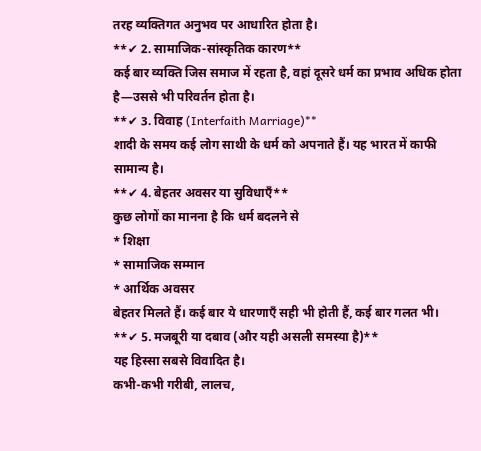तरह व्यक्तिगत अनुभव पर आधारित होता है।
**✔ 2. सामाजिक-सांस्कृतिक कारण**
कई बार व्यक्ति जिस समाज में रहता है, वहां दूसरे धर्म का प्रभाव अधिक होता है—उससे भी परिवर्तन होता है।
**✔ 3. विवाह (Interfaith Marriage)**
शादी के समय कई लोग साथी के धर्म को अपनाते हैं। यह भारत में काफी सामान्य है।
**✔ 4. बेहतर अवसर या सुविधाएँ**
कुछ लोगों का मानना है कि धर्म बदलने से
* शिक्षा
* सामाजिक सम्मान
* आर्थिक अवसर
बेहतर मिलते हैं। कई बार ये धारणाएँ सही भी होती हैं, कई बार गलत भी।
**✔ 5. मजबूरी या दबाव (और यही असली समस्या है)**
यह हिस्सा सबसे विवादित है।
कभी-कभी गरीबी, लालच,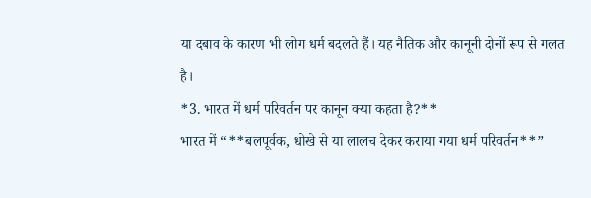या दबाव के कारण भी लोग धर्म बदलते हैं। यह नैतिक और कानूनी दोनों रूप से गलत है।
*3. भारत में धर्म परिवर्तन पर कानून क्या कहता है?**
भारत में “**बलपूर्वक, धोखे से या लालच देकर कराया गया धर्म परिवर्तन**”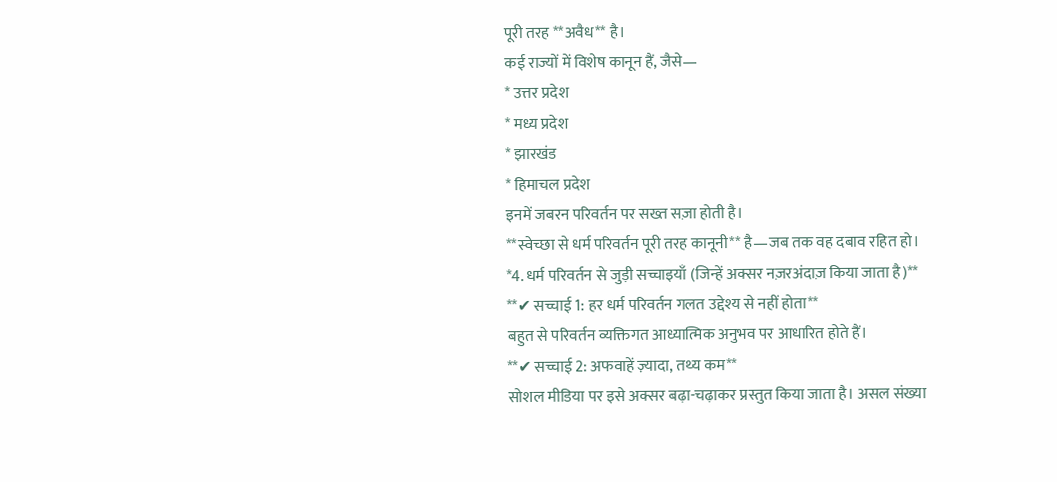पूरी तरह **अवैध** है।
कई राज्यों में विशेष कानून हैं, जैसे—
* उत्तर प्रदेश
* मध्य प्रदेश
* झारखंड
* हिमाचल प्रदेश
इनमें जबरन परिवर्तन पर सख्त सज़ा होती है।
**स्वेच्छा से धर्म परिवर्तन पूरी तरह कानूनी** है—जब तक वह दबाव रहित हो।
*4. धर्म परिवर्तन से जुड़ी सच्चाइयाँ (जिन्हें अक्सर नज़रअंदाज़ किया जाता है)**
**✔ सच्चाई 1: हर धर्म परिवर्तन गलत उद्देश्य से नहीं होता**
बहुत से परिवर्तन व्यक्तिगत आध्यात्मिक अनुभव पर आधारित होते हैं।
**✔ सच्चाई 2: अफवाहें ज़्यादा, तथ्य कम**
सोशल मीडिया पर इसे अक्सर बढ़ा-चढ़ाकर प्रस्तुत किया जाता है। असल संख्या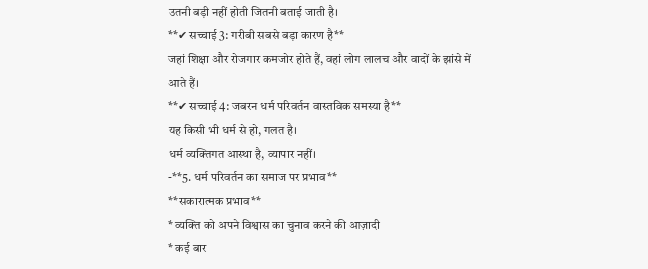उतनी बड़ी नहीं होती जितनी बताई जाती है।
**✔ सच्चाई 3: गरीबी सबसे बड़ा कारण है**
जहां शिक्षा और रोजगार कमजोर होते हैं, वहां लोग लालच और वादों के झांसे में आते हैं।
**✔ सच्चाई 4: जबरन धर्म परिवर्तन वास्तविक समस्या है**
यह किसी भी धर्म से हो, गलत है।
धर्म व्यक्तिगत आस्था है, व्यापार नहीं।
-**5. धर्म परिवर्तन का समाज पर प्रभाव**
**सकारात्मक प्रभाव**
* व्यक्ति को अपने विश्वास का चुनाव करने की आज़ादी
* कई बार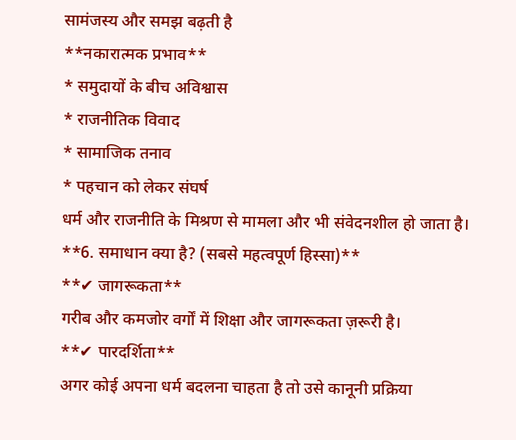सामंजस्य और समझ बढ़ती है
**नकारात्मक प्रभाव**
* समुदायों के बीच अविश्वास
* राजनीतिक विवाद
* सामाजिक तनाव
* पहचान को लेकर संघर्ष
धर्म और राजनीति के मिश्रण से मामला और भी संवेदनशील हो जाता है।
**6. समाधान क्या है? (सबसे महत्वपूर्ण हिस्सा)**
**✔ जागरूकता**
गरीब और कमजोर वर्गों में शिक्षा और जागरूकता ज़रूरी है।
**✔ पारदर्शिता**
अगर कोई अपना धर्म बदलना चाहता है तो उसे कानूनी प्रक्रिया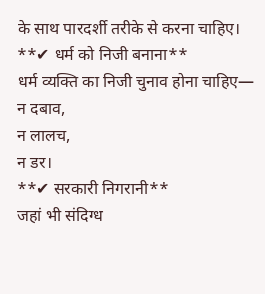के साथ पारदर्शी तरीके से करना चाहिए।
**✔ धर्म को निजी बनाना**
धर्म व्यक्ति का निजी चुनाव होना चाहिए—
न दबाव,
न लालच,
न डर।
**✔ सरकारी निगरानी**
जहां भी संदिग्ध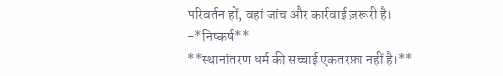परिवर्तन हों, वहां जांच और कार्रवाई ज़रूरी है।
-*निष्कर्ष**
**स्थानांतरण धर्म की सच्चाई एकतरफ़ा नहीं है।**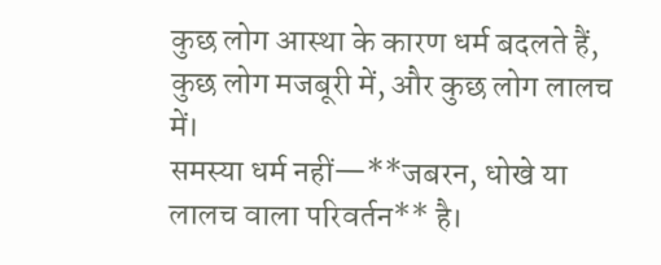कुछ लोग आस्था के कारण धर्म बदलते हैं, कुछ लोग मजबूरी में, और कुछ लोग लालच में।
समस्या धर्म नहीं—**जबरन, धोखे या लालच वाला परिवर्तन** है।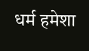धर्म हमेशा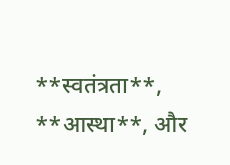**स्वतंत्रता**, **आस्था**, और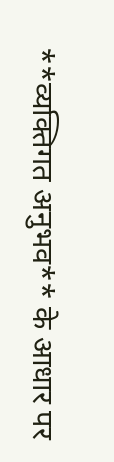**व्यक्तिगत अनुभव** के आधार पर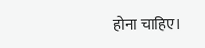होना चाहिए।